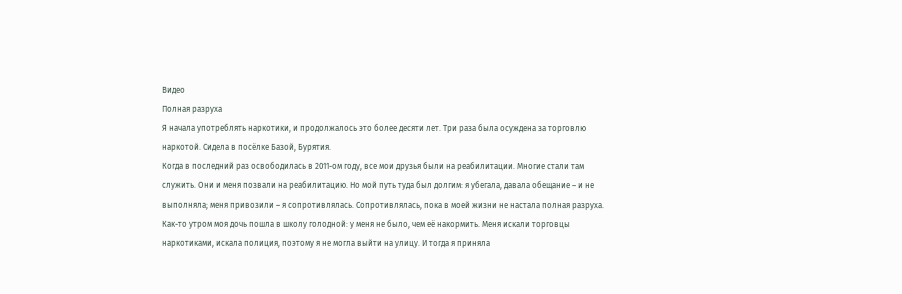Видео
Полная разруха
Я начала употреблять наркотики, и продолжалось это более десяти лет. Три раза была осуждена за торговлю наркотой. Сидела в посёлке Базой, Бурятия.
Когда в последний раз освободилась в 2011-ом году, все мои друзья были на реабилитации. Многие стали там служить. Они и меня позвали на реабилитацию. Но мой путь туда был долгим: я убегала, давала обещание – и не выполняла; меня привозили – я сопротивлялась. Сопротивлялась, пока в моей жизни не настала полная разруха.
Как-то утром моя дочь пошла в школу голодной: у меня не было, чем её накормить. Меня искали торговцы наркотиками, искала полиция, поэтому я не могла выйти на улицу. И тогда я приняла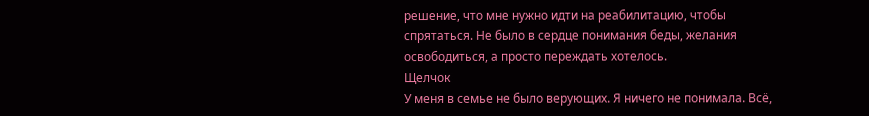решение, что мне нужно идти на реабилитацию, чтобы спрятаться. Не было в сердце понимания беды, желания освободиться, а просто переждать хотелось.
Щелчок
У меня в семье не было верующих. Я ничего не понимала. Всё,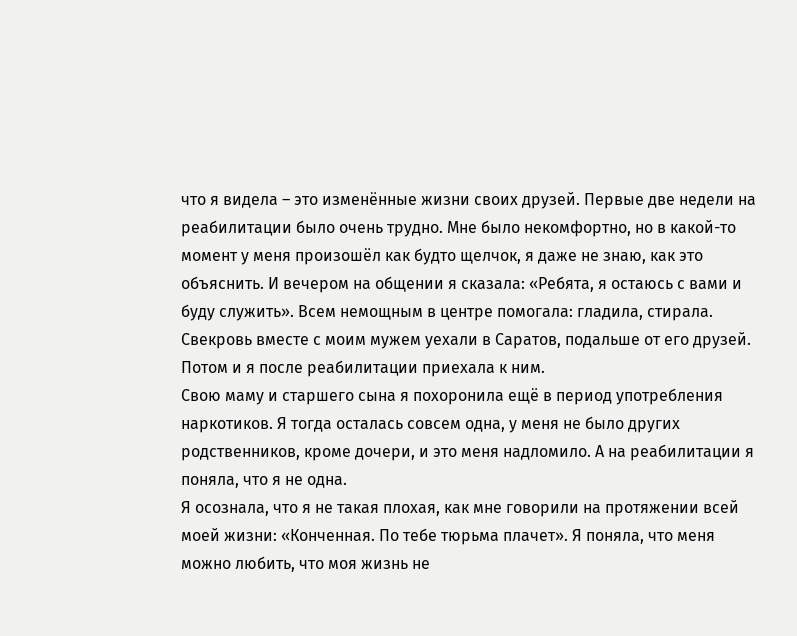что я видела – это изменённые жизни своих друзей. Первые две недели на реабилитации было очень трудно. Мне было некомфортно, но в какой-то момент у меня произошёл как будто щелчок, я даже не знаю, как это объяснить. И вечером на общении я сказала: «Ребята, я остаюсь с вами и буду служить». Всем немощным в центре помогала: гладила, стирала.
Свекровь вместе с моим мужем уехали в Саратов, подальше от его друзей. Потом и я после реабилитации приехала к ним.
Свою маму и старшего сына я похоронила ещё в период употребления наркотиков. Я тогда осталась совсем одна, у меня не было других родственников, кроме дочери, и это меня надломило. А на реабилитации я поняла, что я не одна.
Я осознала, что я не такая плохая, как мне говорили на протяжении всей моей жизни: «Конченная. По тебе тюрьма плачет». Я поняла, что меня можно любить, что моя жизнь не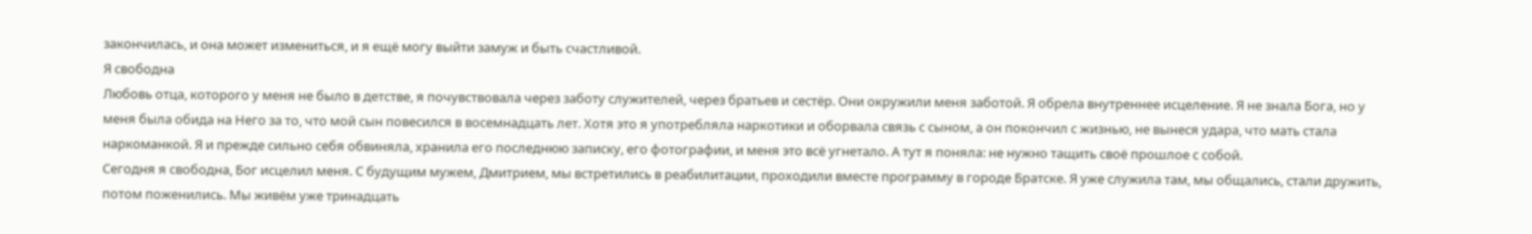закончилась, и она может измениться, и я ещё могу выйти замуж и быть счастливой.
Я свободна
Любовь отца, которого у меня не было в детстве, я почувствовала через заботу служителей, через братьев и сестёр. Они окружили меня заботой. Я обрела внутреннее исцеление. Я не знала Бога, но у меня была обида на Него за то, что мой сын повесился в восемнадцать лет. Хотя это я употребляла наркотики и оборвала связь с сыном, а он покончил с жизнью, не вынеся удара, что мать стала наркоманкой. Я и прежде сильно себя обвиняла, хранила его последнюю записку, его фотографии, и меня это всё угнетало. А тут я поняла: не нужно тащить своё прошлое с собой.
Сегодня я свободна, Бог исцелил меня. С будущим мужем, Дмитрием, мы встретились в реабилитации, проходили вместе программу в городе Братске. Я уже служила там, мы общались, стали дружить, потом поженились. Мы живём уже тринадцать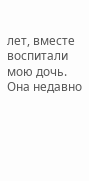лет, вместе воспитали мою дочь. Она недавно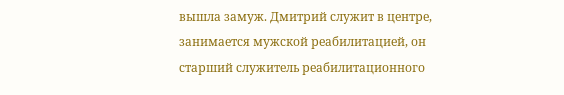вышла замуж. Дмитрий служит в центре, занимается мужской реабилитацией, он старший служитель реабилитационного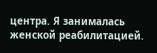центра. Я занималась женской реабилитацией.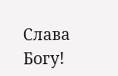Слава Богу!